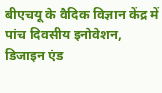बीएचयू के वैदिक विज्ञान केंद्र में पांच दिवसीय इनोवेशन, डिजाइन एंड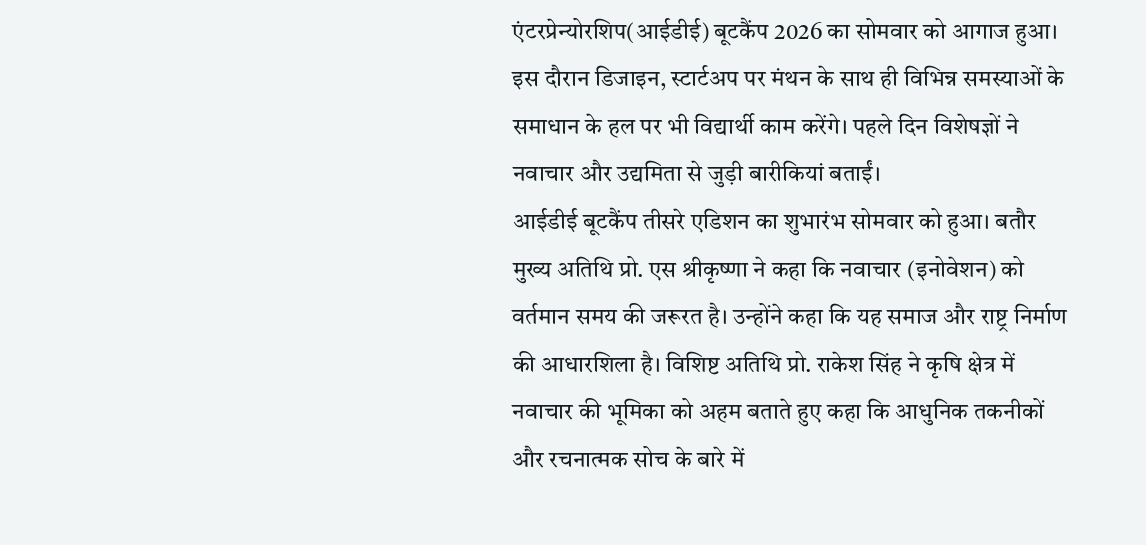एंटरप्रेन्योरशिप(आईडीई) बूटकैंप 2026 का सोमवार को आगाज हुआ। इस दौरान डिजाइन, स्टार्टअप पर मंथन के साथ ही विभिन्न समस्याओं के समाधान के हल पर भी विद्यार्थी काम करेंगे। पहले दिन विशेषज्ञों ने नवाचार और उद्यमिता से जुड़ी बारीकियां बताईं।
आईडीई बूटकैंप तीसरे एडिशन का शुभारंभ सोमवार को हुआ। बतौर मुख्य अतिथि प्रो. एस श्रीकृष्णा ने कहा कि नवाचार (इनोवेशन) को वर्तमान समय की जरूरत है। उन्होंने कहा कि यह समाज और राष्ट्र निर्माण की आधारशिला है। विशिष्ट अतिथि प्रो. राकेश सिंह ने कृषि क्षेत्र में नवाचार की भूमिका को अहम बताते हुए कहा कि आधुनिक तकनीकों और रचनात्मक सोच के बारे में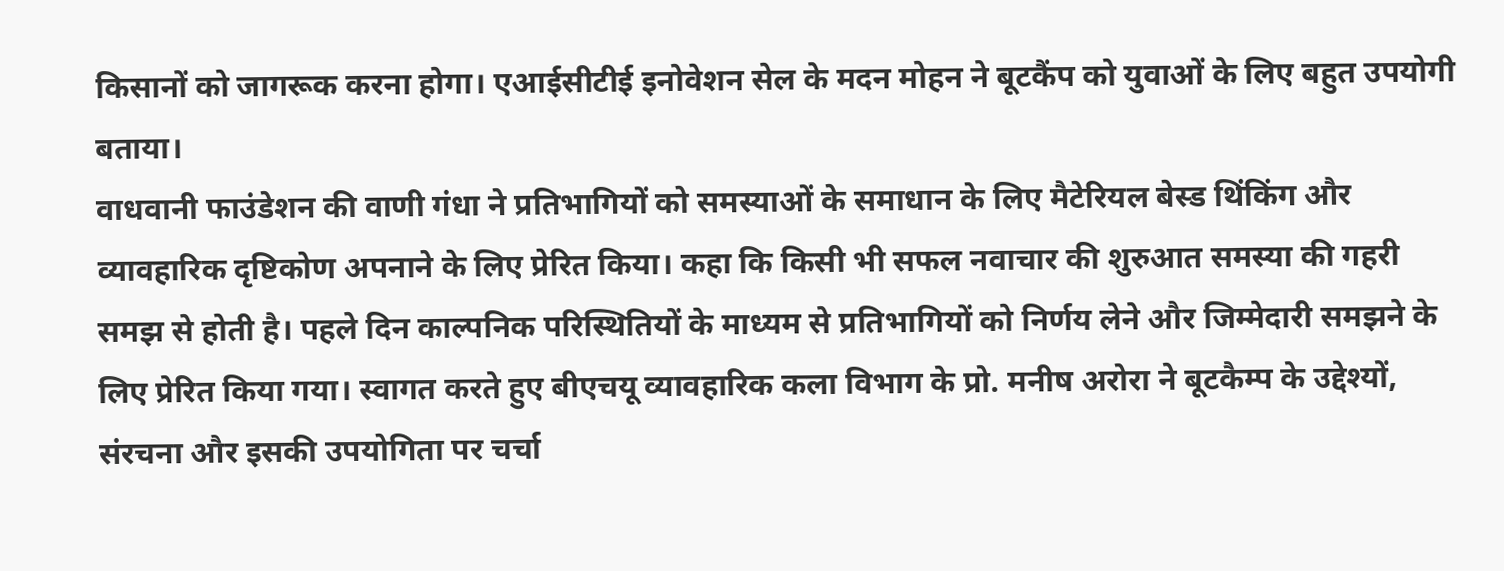किसानों को जागरूक करना होगा। एआईसीटीई इनोवेशन सेल के मदन मोहन ने बूटकैंप को युवाओं के लिए बहुत उपयोगी बताया।
वाधवानी फाउंडेशन की वाणी गंधा ने प्रतिभागियों को समस्याओं के समाधान के लिए मैटेरियल बेस्ड थिंकिंग और व्यावहारिक दृष्टिकोण अपनाने के लिए प्रेरित किया। कहा कि किसी भी सफल नवाचार की शुरुआत समस्या की गहरी समझ से होती है। पहले दिन काल्पनिक परिस्थितियों के माध्यम से प्रतिभागियों को निर्णय लेने और जिम्मेदारी समझने के लिए प्रेरित किया गया। स्वागत करते हुए बीएचयू व्यावहारिक कला विभाग के प्रो. मनीष अरोरा ने बूटकैम्प के उद्देश्यों, संरचना और इसकी उपयोगिता पर चर्चा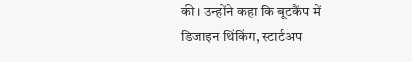की। उन्होंने कहा कि बूटकैंप में डिजाइन थिंकिंग, स्टार्टअप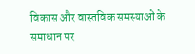विकास और वास्तविक समस्याओं के समाधान पर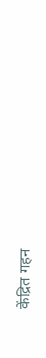केंद्रित गहन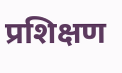प्रशिक्षण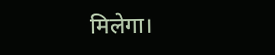मिलेगा।